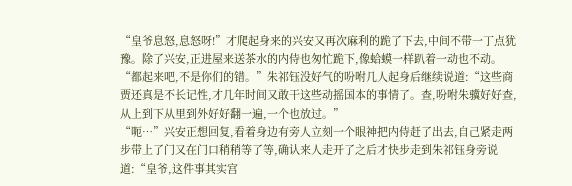“皇爷息怒,息怒呀!”才爬起身来的兴安又再次麻利的跪了下去,中间不带一丁点犹豫。除了兴安,正进屋来送茶水的内侍也匆忙跪下,像蛤蟆一样趴着一动也不动。
“都起来吧,不是你们的错。”朱祁钰没好气的吩咐几人起身后继续说道:“这些商贾还真是不长记性,才几年时间又敢干这些动摇国本的事情了。查,吩咐朱骥好好查,从上到下从里到外好好翻一遍,一个也放过。”
“呃…”兴安正想回复,看着身边有旁人立刻一个眼神把内侍赶了出去,自己紧走两步带上了门又在门口稍稍等了等,确认来人走开了之后才快步走到朱祁钰身旁说道:“皇爷,这件事其实宫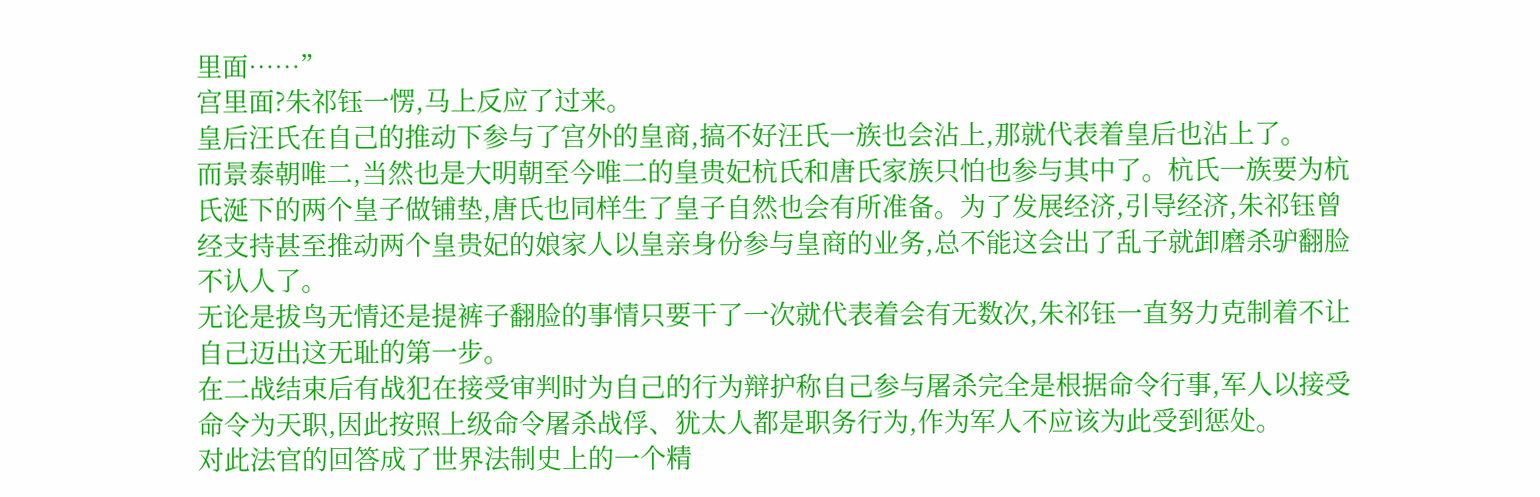里面……”
宫里面?朱祁钰一愣,马上反应了过来。
皇后汪氏在自己的推动下参与了宫外的皇商,搞不好汪氏一族也会沾上,那就代表着皇后也沾上了。
而景泰朝唯二,当然也是大明朝至今唯二的皇贵妃杭氏和唐氏家族只怕也参与其中了。杭氏一族要为杭氏涎下的两个皇子做铺垫,唐氏也同样生了皇子自然也会有所准备。为了发展经济,引导经济,朱祁钰曾经支持甚至推动两个皇贵妃的娘家人以皇亲身份参与皇商的业务,总不能这会出了乱子就卸磨杀驴翻脸不认人了。
无论是拔鸟无情还是提裤子翻脸的事情只要干了一次就代表着会有无数次,朱祁钰一直努力克制着不让自己迈出这无耻的第一步。
在二战结束后有战犯在接受审判时为自己的行为辩护称自己参与屠杀完全是根据命令行事,军人以接受命令为天职,因此按照上级命令屠杀战俘、犹太人都是职务行为,作为军人不应该为此受到惩处。
对此法官的回答成了世界法制史上的一个精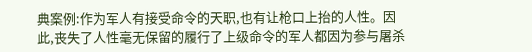典案例:作为军人有接受命令的天职,也有让枪口上抬的人性。因此,丧失了人性毫无保留的履行了上级命令的军人都因为参与屠杀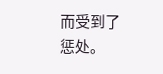而受到了惩处。